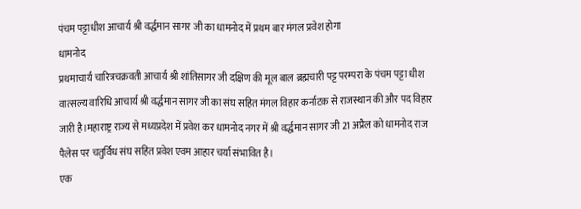पंचम पट्टाधीश आचार्य श्री वर्द्धमान सागर जी का धामनोद में प्रथम बार मंगल प्रवेश होगा
धामनोद
प्रथमाचार्य चारित्रचक्रवती आचार्य श्री शांतिसागर जी दक्षिण की मूल बाल ब्रह्मचारी पट्ट परम्परा के पंचम पट्टा धीश वात्सल्य वारिधि आचार्य श्री वर्द्धमान सागर जी का संघ सहित मंगल विहार कर्नाटक से राजस्थान की और पद विहार जारी है।महाराष्ट्र राज्य से मध्यप्रदेश में प्रवेश कर धामनोद नगर में श्री वर्द्धमान सागर जी 21 अप्रैल को धामनोद राज पैलेस पर चतुर्विध संघ सहित प्रवेश एवम आहार चर्या संभावित है।
एक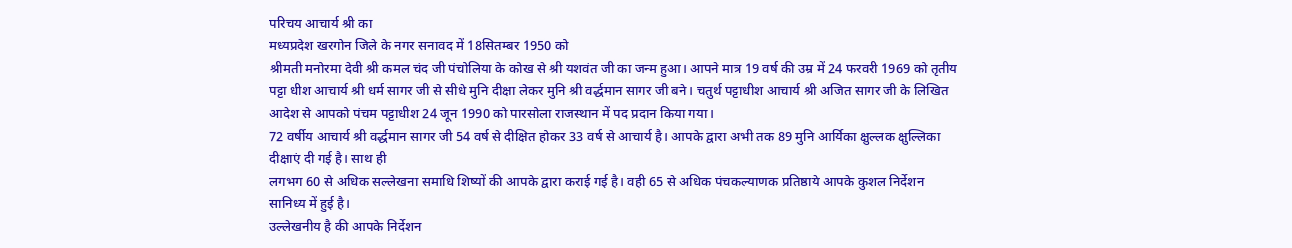परिचय आचार्य श्री का
मध्यप्रदेश खरगोन जिले के नगर सनावद में 18सितम्बर 1950 को
श्रीमती मनोरमा देवी श्री कमल चंद जी पंचोलिया के कोख से श्री यशवंत जी का जन्म हुआ। आपने मात्र 19 वर्ष की उम्र में 24 फरवरी 1969 को तृतीय पट्टा धीश आचार्य श्री धर्म सागर जी से सीधे मुनि दीक्षा लेकर मुनि श्री वर्द्धमान सागर जी बने। चतुर्थ पट्टाधीश आचार्य श्री अजित सागर जी के लिखित आदेश से आपको पंचम पट्टाधीश 24 जून 1990 को पारसोला राजस्थान में पद प्रदान किया गया।
72 वर्षीय आचार्य श्री वर्द्धमान सागर जी 54 वर्ष से दीक्षित होकर 33 वर्ष से आचार्य है। आपके द्वारा अभी तक 89 मुनि आर्यिका क्षुल्लक क्षुल्लिका दीक्षाएं दी गई है। साथ ही
लगभग 60 से अधिक सल्लेखना समाधि शिष्यों की आपके द्वारा कराई गई है। वही 65 से अधिक पंचकल्याणक प्रतिष्ठाये आपके कुशल निर्देशन सानिध्य में हुई है।
उल्लेखनीय है की आपके निर्देशन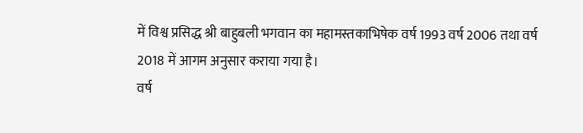में विश्व प्रसिद्ध श्री बाहुबली भगवान का महामस्तकाभिषेक वर्ष 1993 वर्ष 2006 तथा वर्ष 2018 में आगम अनुसार कराया गया है।
वर्ष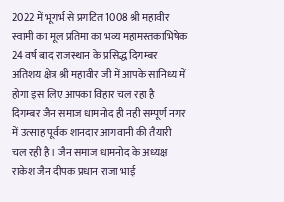2022 में भूगर्भ से प्रगटित 1008 श्री महावीर स्वामी का मूल प्रतिमा का भव्य महामस्तकाभिषेक 24 वर्ष बाद राजस्थान के प्रसिद्ध दिगम्बर अतिशय क्षेत्र श्री महावीर जी में आपके सानिध्य में होगा इस लिए आपका विहार चल रहा है
दिगम्बर जैन समाज धामनोद ही नही सम्पूर्ण नगर में उत्साह पूर्वक शानदार आगवानी की तैयारी चल रही है। जैन समाज धामनोद के अध्यक्ष राकेश जैन दीपक प्रधान राजा भाई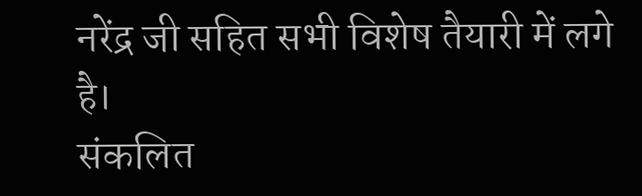नरेंद्र जी सहित सभी विशेष तैयारी में लगे है।
संकलित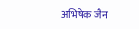अभिषेक जैन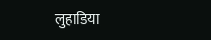लुहाडिया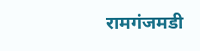रामगंजमडी